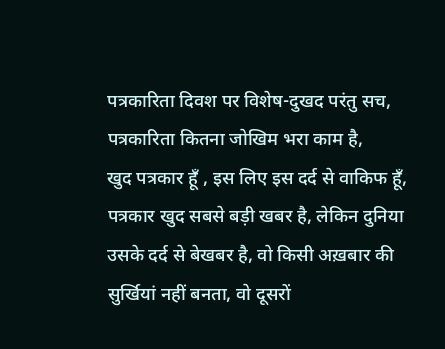पत्रकारिता दिवश पर विशेष-दुखद परंतु सच, पत्रकारिता कितना जोखिम भरा काम है,
खुद पत्रकार हूँ , इस लिए इस दर्द से वाकिफ हूँ, पत्रकार खुद सबसे बड़ी खबर है, लेकिन दुनिया उसके दर्द से बेखबर है, वो किसी अख़बार की सुर्खियां नहीं बनता, वो दूसरों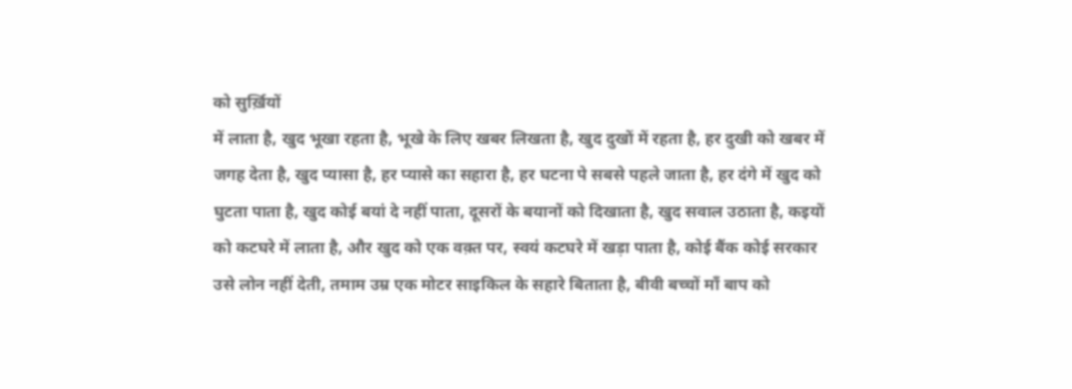को सुर्ख़ियों
में लाता है, खुद भूखा रहता है, भूखे के लिए खबर लिखता है, खुद दुखों में रहता है, हर दुखी को खबर में जगह देता है, खुद प्यासा है, हर प्यासे का सहारा है, हर घटना पे सबसे पहले जाता है, हर दंगे में खुद को घुटता पाता है, खुद कोई बयां दे नहीं पाता, दूसरों के बयानों को दिखाता है, खुद सवाल उठाता है, कइयों को कटघरे में लाता है, और खुद को एक वक़्त पर, स्वयं कटघरे में खड़ा पाता है, कोई बैंक कोई सरकार उसे लोन नहीं देती, तमाम उम्र एक मोटर साइकिल के सहारे बिताता है, बीवी बच्चों माँ बाप को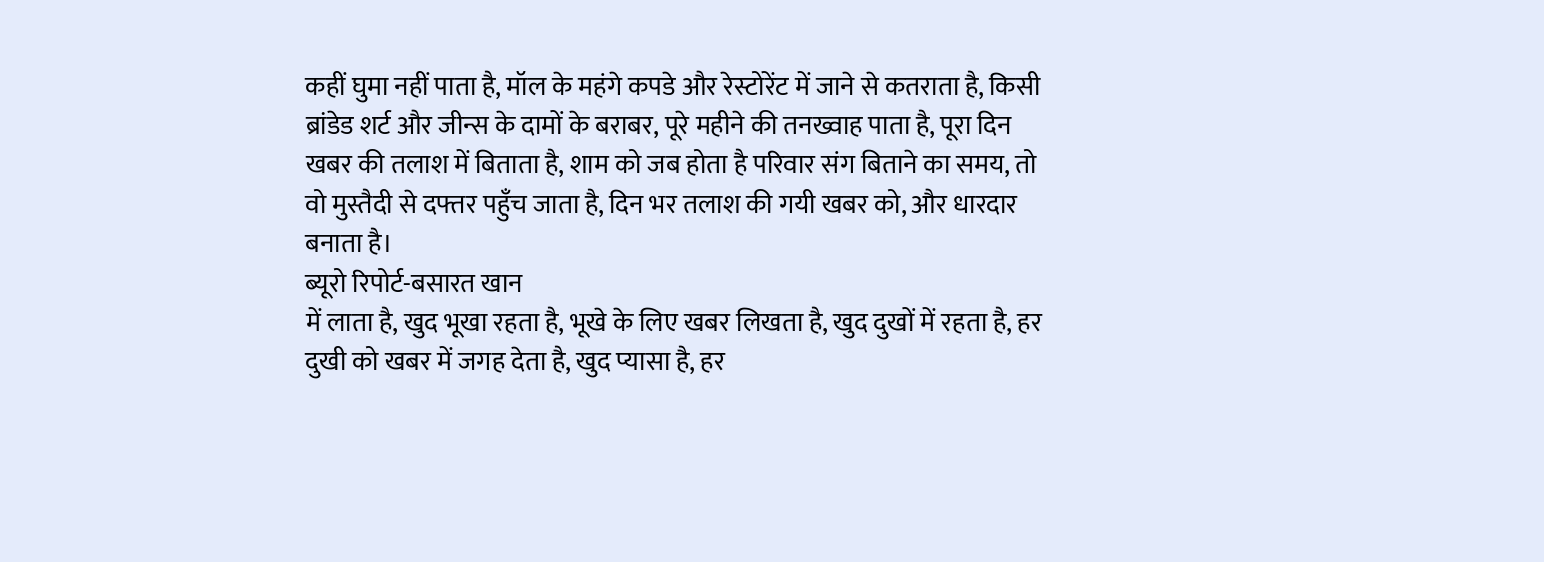कहीं घुमा नहीं पाता है, मॉल के महंगे कपडे और रेस्टोरेंट में जाने से कतराता है, किसी ब्रांडेड शर्ट और जीन्स के दामों के बराबर, पूरे महीने की तनख्वाह पाता है, पूरा दिन खबर की तलाश में बिताता है, शाम को जब होता है परिवार संग बिताने का समय, तो वो मुस्तैदी से दफ्तर पहुँच जाता है, दिन भर तलाश की गयी खबर को, और धारदार बनाता है।
ब्यूरो रिपोर्ट-बसारत खान
में लाता है, खुद भूखा रहता है, भूखे के लिए खबर लिखता है, खुद दुखों में रहता है, हर दुखी को खबर में जगह देता है, खुद प्यासा है, हर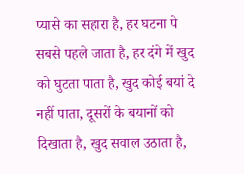प्यासे का सहारा है, हर घटना पे सबसे पहले जाता है, हर दंगे में खुद को घुटता पाता है, खुद कोई बयां दे नहीं पाता, दूसरों के बयानों को दिखाता है, खुद सवाल उठाता है,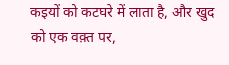कइयों को कटघरे में लाता है, और खुद को एक वक़्त पर,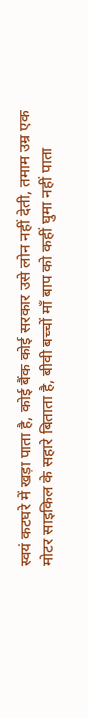स्वयं कटघरे में खड़ा पाता है, कोई बैंक कोई सरकार उसे लोन नहीं देती, तमाम उम्र एक मोटर साइकिल के सहारे बिताता है, बीवी बच्चों माँ बाप को कहीं घुमा नहीं पाता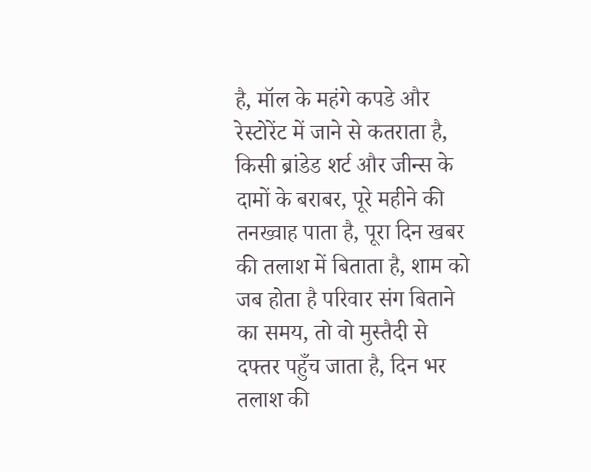है, मॉल के महंगे कपडे और रेस्टोरेंट में जाने से कतराता है, किसी ब्रांडेड शर्ट और जीन्स के दामों के बराबर, पूरे महीने की तनख्वाह पाता है, पूरा दिन खबर की तलाश में बिताता है, शाम को जब होता है परिवार संग बिताने का समय, तो वो मुस्तैदी से दफ्तर पहुँच जाता है, दिन भर तलाश की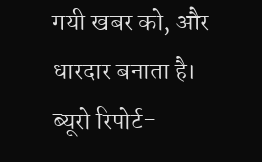गयी खबर को, और धारदार बनाता है।
ब्यूरो रिपोर्ट-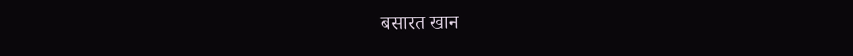बसारत खान